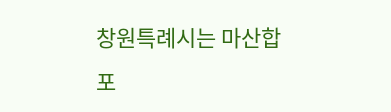창원특례시는 마산합포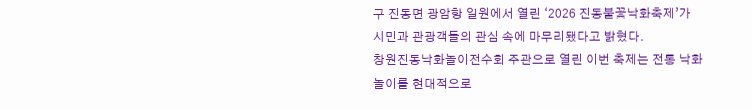구 진동면 광암항 일원에서 열린 ‘2026 진동불꽃낙화축제’가 시민과 관광객들의 관심 속에 마무리됐다고 밝혔다.
창원진동낙화놀이전수회 주관으로 열린 이번 축제는 전통 낙화놀이를 현대적으로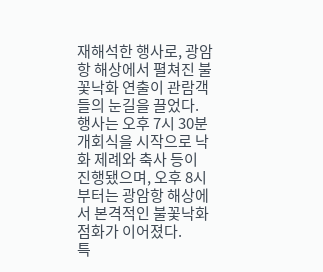재해석한 행사로, 광암항 해상에서 펼쳐진 불꽃낙화 연출이 관람객들의 눈길을 끌었다.
행사는 오후 7시 30분 개회식을 시작으로 낙화 제례와 축사 등이 진행됐으며, 오후 8시부터는 광암항 해상에서 본격적인 불꽃낙화 점화가 이어졌다.
특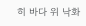히 바다 위 낙화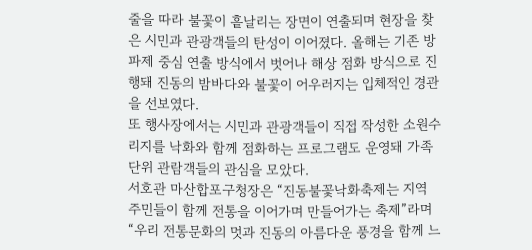줄을 따라 불꽃이 흩날리는 장면이 연출되며 현장을 찾은 시민과 관광객들의 탄성이 이어졌다. 올해는 기존 방파제 중심 연출 방식에서 벗어나 해상 점화 방식으로 진행돼 진동의 밤바다와 불꽃이 어우러지는 입체적인 경관을 선보였다.
또 행사장에서는 시민과 관광객들이 직접 작성한 소원수리지를 낙화와 함께 점화하는 프로그램도 운영돼 가족 단위 관람객들의 관심을 모았다.
서호관 마산합포구청장은 “진동불꽃낙화축제는 지역 주민들이 함께 전통을 이어가며 만들어가는 축제”라며 “우리 전통문화의 멋과 진동의 아름다운 풍경을 함께 느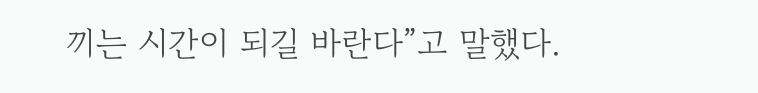끼는 시간이 되길 바란다”고 말했다.